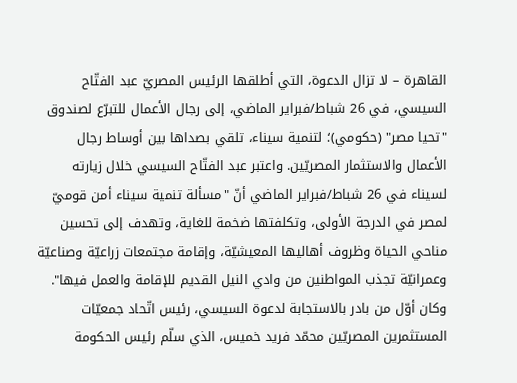القاهرة – لا تزال الدعوة، التي أطلقها الرئيس المصريّ عبد الفتّاح السيسي، في 26 شباط/فبراير الماضي، إلى رجال الأعمال للتبرّع لصندوق "تحيا مصر" (حكومي)؛ لتنمية سيناء، تلقي بصداها بين أوساط رجال الأعمال والاستثمار المصريّين. واعتبر عبد الفتّاح السيسي خلال زيارته لسيناء في 26 شباط/فبراير الماضي أنّ "مسألة تنمية سيناء أمن قوميّ لمصر في الدرجة الأولى، وتكلفتها ضخمة للغاية، وتهدف إلى تحسين مناحي الحياة وظروف أهاليها المعيشيّة، وإقامة مجتمعات زراعيّة وصناعيّة وعمرانيّة تجذب المواطنين من وادي النيل القديم للإقامة والعمل فيها".
وكان أوّل من بادر بالاستجابة لدعوة السيسي، رئيس اتّحاد جمعيّات المستثمرين المصريّين محمّد فريد خميس، الذي سلّم رئيس الحكومة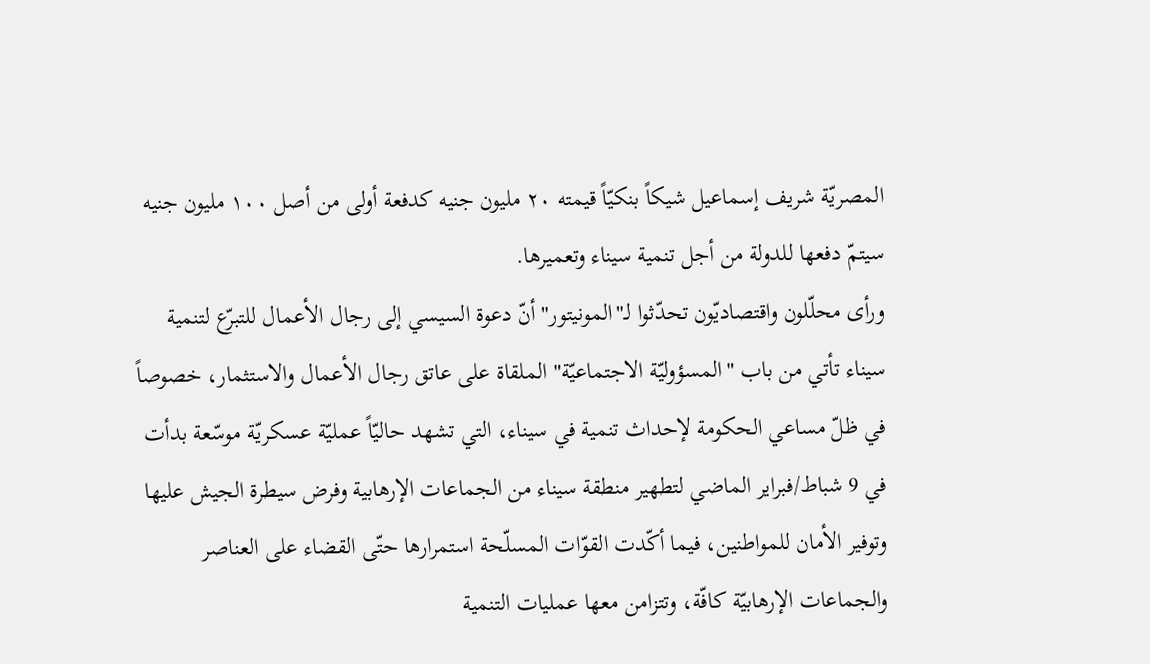المصريّة شريف إسماعيل شيكاً بنكيّاً قيمته ٢٠ مليون جنيه كدفعة أولى من أصل ١٠٠ مليون جنيه سيتمّ دفعها للدولة من أجل تنمية سيناء وتعميرها.
ورأى محلّلون واقتصاديّون تحدّثوا لـ"المونيتور" أنّ دعوة السيسي إلى رجال الأعمال للتبرّع لتنمية سيناء تأتي من باب "المسؤوليّة الاجتماعيّة" الملقاة على عاتق رجال الأعمال والاستثمار، خصوصاً في ظلّ مساعي الحكومة لإحداث تنمية في سيناء، التي تشهد حاليّاً عمليّة عسكريّة موسّعة بدأت في 9 شباط/فبراير الماضي لتطهير منطقة سيناء من الجماعات الإرهابية وفرض سيطرة الجيش عليها وتوفير الأمان للمواطنين، فيما أكّدت القوّات المسلّحة استمرارها حتّى القضاء على العناصر والجماعات الإرهابيّة كافّة، وتتزامن معها عمليات التنمية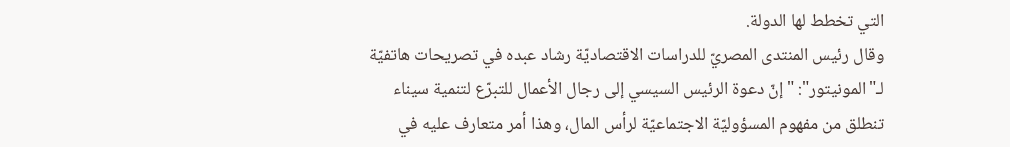التي تخطط لها الدولة.
وقال رئيس المنتدى المصريّ للدراسات الاقتصاديّة رشاد عبده في تصريحات هاتفيّة لـ"المونيتور": "إنّ دعوة الرئيس السيسي إلى رجال الأعمال للتبرّع لتنمية سيناء تنطلق من مفهوم المسؤوليّة الاجتماعيّة لرأس المال، وهذا أمر متعارف عليه في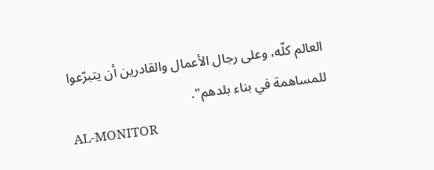العالم كلّه، وعلى رجال الأعمال والقادرين أن يتبرّعوا للمساهمة في بناء بلدهم".
AL-MONITOR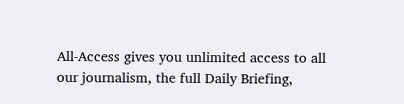All-Access gives you unlimited access to all our journalism, the full Daily Briefing,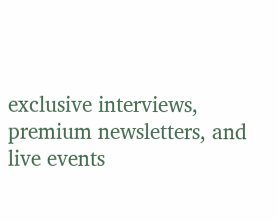exclusive interviews, premium newsletters, and live events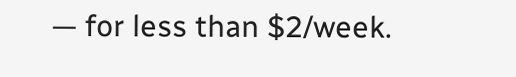— for less than $2/week.